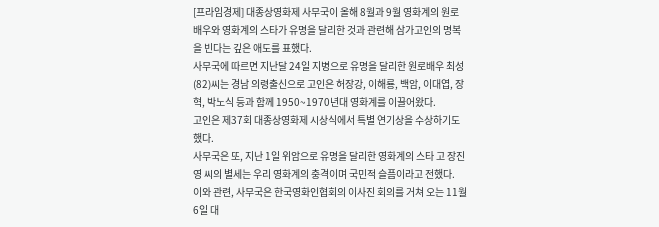[프라임경제] 대종상영화제 사무국이 올해 8월과 9월 영화계의 원로배우와 영화계의 스타가 유명을 달리한 것과 관련해 삼가고인의 명복을 빈다는 깊은 애도를 표했다.
사무국에 따르면 지난달 24일 지병으로 유명을 달리한 원로배우 최성(82)씨는 경남 의령출신으로 고인은 허장강, 이해룡, 백암, 이대엽, 장혁, 박노식 등과 함께 1950~1970년대 영화계를 이끌어왔다.
고인은 제37회 대종상영화제 시상식에서 특별 연기상을 수상하기도 했다.
사무국은 또, 지난 1일 위암으로 유명을 달리한 영화계의 스타 고 장진영 씨의 별세는 우리 영화계의 충격이며 국민적 슬픔이라고 전했다.
이와 관련, 사무국은 한국영화인협회의 이사진 회의를 거쳐 오는 11월 6일 대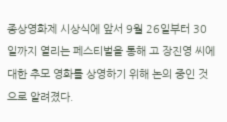종상영화제 시상식에 앞서 9월 26일부터 30일까지 열리는 페스티벌을 통해 고 장진영 씨에 대한 추모 영화를 상영하기 위해 논의 중인 것으로 알려졌다.